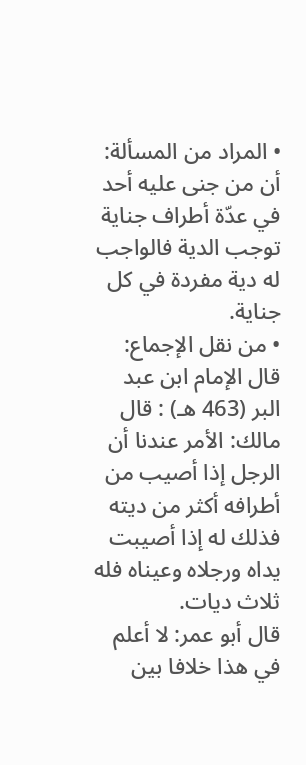• المراد من المسألة: أن من جنى عليه أحد في عدّة أطراف جناية توجب الدية فالواجب له دية مفردة في كل جناية.
• من نقل الإجماع: قال الإمام ابن عبد البر (463 هـ) : قال مالك: الأمر عندنا أن الرجل إذا أصيب من أطرافه أكثر من ديته فذلك له إذا أصيبت يداه ورجلاه وعيناه فله ثلاث ديات.
قال أبو عمر: لا أعلم في هذا خلافا بين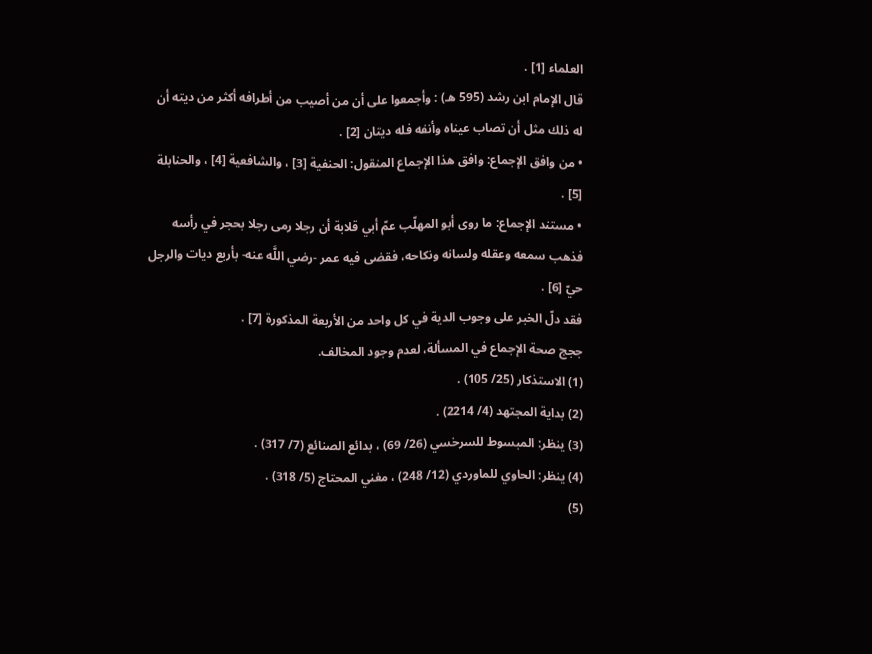العلماء [1] .
قال الإمام ابن رشد (595 هـ) : وأجمعوا على أن من أصيب من أطرافه أكثر من ديته أن له ذلك مثل أن تصاب عيناه وأنفه فله ديتان [2] .
• من وافق الإجماع: وافق هذا الإجماع المنقول: الحنفية [3] ، والشافعية [4] ، والحنابلة [5] .
• مستند الإجماع: ما روى أبو المهلّب عمّ أبي قلابة أن رجلا رمى رجلا بحجر في رأسه فذهب سمعه وعقله ولسانه ونكاحه، فقضى فيه عمر -رضي اللَّه عنه- بأربع ديات والرجل حيّ [6] .
فقد دلّ الخبر على وجوب الدية في كل واحد من الأربعة المذكورة [7] .
ججج صحة الإجماع في المسألة، لعدم وجود المخالف.
(1) الاستذكار (25/ 105) .
(2) بداية المجتهد (4/ 2214) .
(3) ينظر: المبسوط للسرخسي (26/ 69) ، بدائع الصنائع (7/ 317) .
(4) ينظر: الحاوي للماوردي (12/ 248) ، مغني المحتاج (5/ 318) .
(5)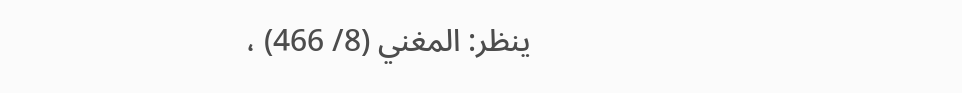ينظر: المغني (8/ 466) ،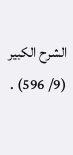الشرح الكبير (9/ 596) .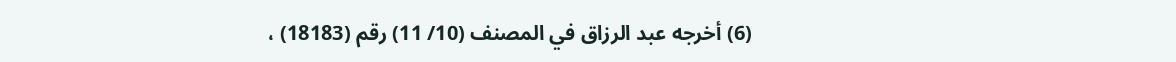(6) أخرجه عبد الرزاق في المصنف (10/ 11) رقم (18183) ،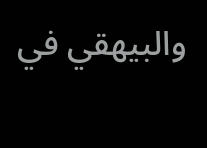والبيهقي في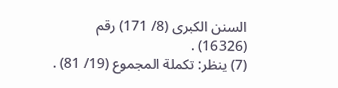السنن الكبرى (8/ 171) رقم (16326) .
(7) ينظر: تكملة المجموع (19/ 81) .